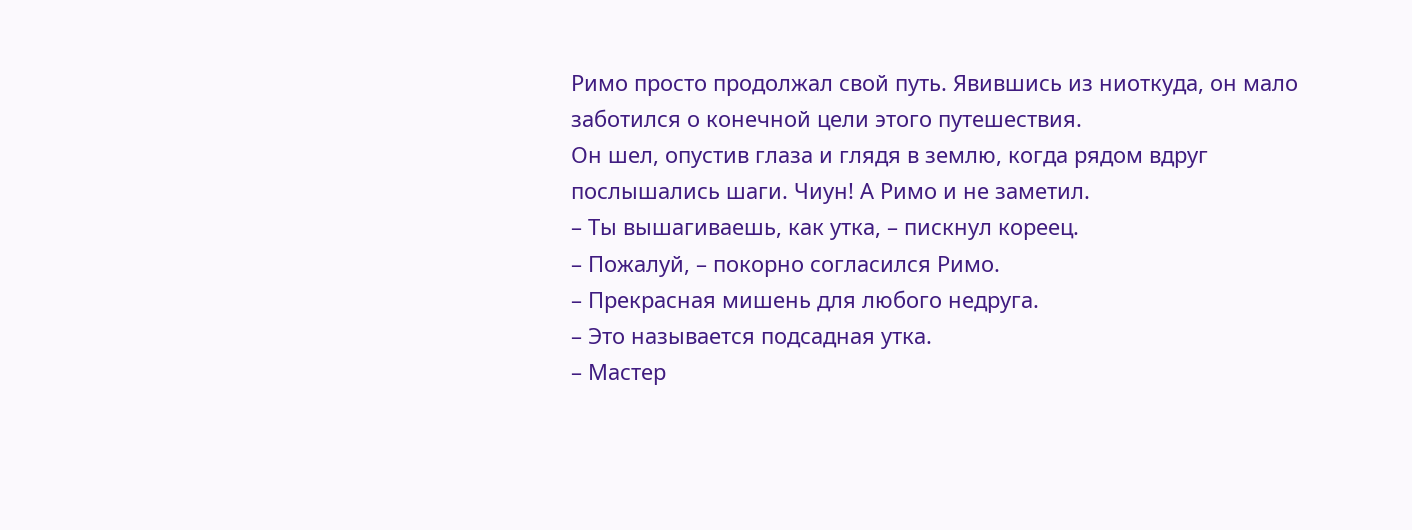Римо просто продолжал свой путь. Явившись из ниоткуда, он мало заботился о конечной цели этого путешествия.
Он шел, опустив глаза и глядя в землю, когда рядом вдруг послышались шаги. Чиун! А Римо и не заметил.
– Ты вышагиваешь, как утка, – пискнул кореец.
– Пожалуй, – покорно согласился Римо.
– Прекрасная мишень для любого недруга.
– Это называется подсадная утка.
– Мастер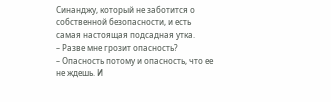Синанджу, который не заботится о собственной безопасности, и есть самая настоящая подсадная утка.
– Разве мне грозит опасность?
– Опасность потому и опасность, что ее не ждешь. И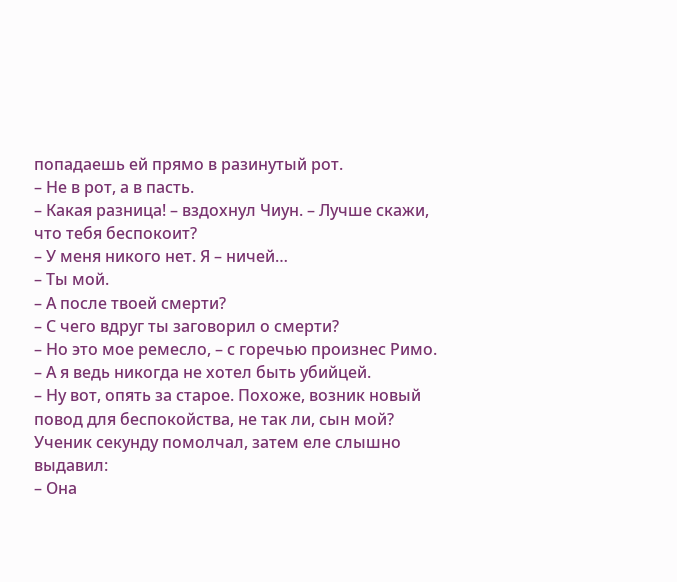попадаешь ей прямо в разинутый рот.
– Не в рот, а в пасть.
– Какая разница! – вздохнул Чиун. – Лучше скажи, что тебя беспокоит?
– У меня никого нет. Я – ничей…
– Ты мой.
– А после твоей смерти?
– С чего вдруг ты заговорил о смерти?
– Но это мое ремесло, – с горечью произнес Римо. – А я ведь никогда не хотел быть убийцей.
– Ну вот, опять за старое. Похоже, возник новый повод для беспокойства, не так ли, сын мой?
Ученик секунду помолчал, затем еле слышно выдавил:
– Она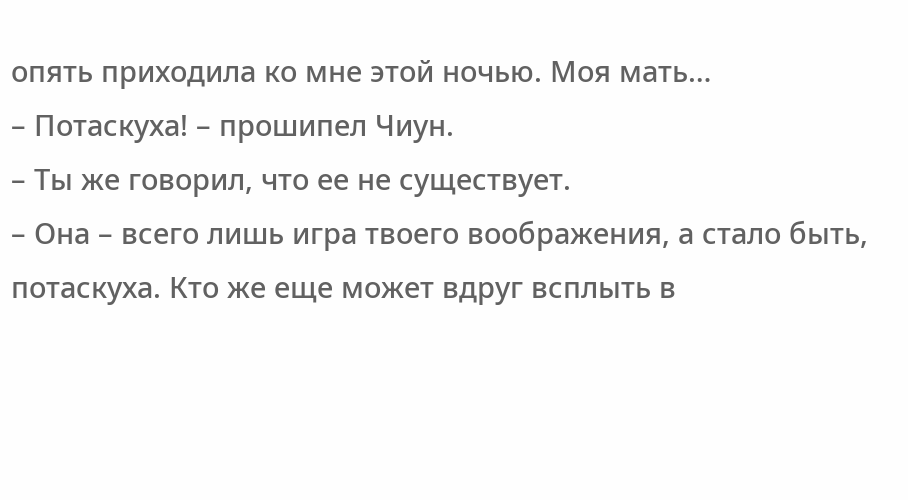опять приходила ко мне этой ночью. Моя мать…
– Потаскуха! – прошипел Чиун.
– Ты же говорил, что ее не существует.
– Она – всего лишь игра твоего воображения, а стало быть, потаскуха. Кто же еще может вдруг всплыть в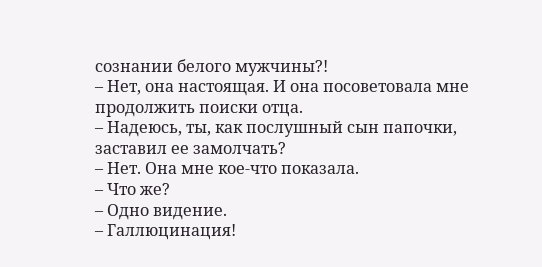сознании белого мужчины?!
– Нет, она настоящая. И она посоветовала мне продолжить поиски отца.
– Надеюсь, ты, как послушный сын папочки, заставил ее замолчать?
– Нет. Она мне кое-что показала.
– Что же?
– Одно видение.
– Галлюцинация!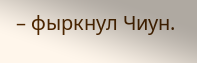– фыркнул Чиун.